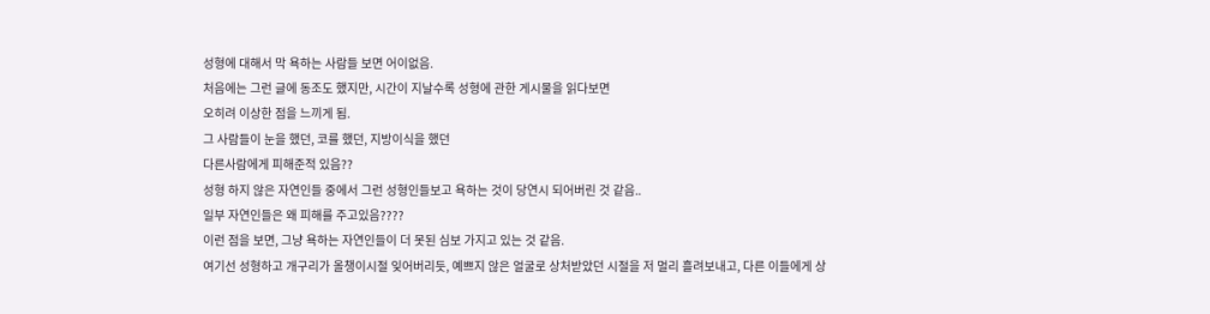성형에 대해서 막 욕하는 사람들 보면 어이없음.
처음에는 그런 글에 동조도 했지만, 시간이 지날수록 성형에 관한 게시물을 읽다보면
오히려 이상한 점을 느끼게 됨.
그 사람들이 눈을 했던, 코를 했던, 지방이식을 했던
다른사람에게 피해준적 있음??
성형 하지 않은 자연인들 중에서 그런 성형인들보고 욕하는 것이 당연시 되어버린 것 같음..
일부 자연인들은 왜 피해를 주고있음????
이런 점을 보면, 그냥 욕하는 자연인들이 더 못된 심보 가지고 있는 것 같음.
여기선 성형하고 개구리가 올챙이시절 잊어버리듯, 예쁘지 않은 얼굴로 상처받았던 시절을 저 멀리 흘려보내고, 다른 이들에게 상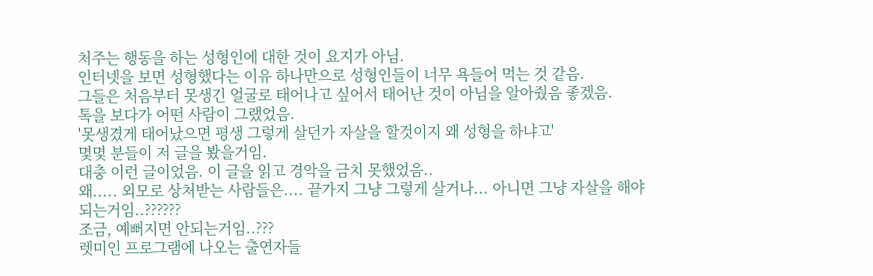처주는 행동을 하는 성형인에 대한 것이 요지가 아님.
인터넷을 보면 성형했다는 이유 하나만으로 성형인들이 너무 욕들어 먹는 것 같음.
그들은 처음부터 못생긴 얼굴로 태어나고 싶어서 태어난 것이 아님을 알아줬음 좋겠음.
톡을 보다가 어떤 사람이 그랬었음.
'못생겼게 태어났으면 평생 그렇게 살던가 자살을 할것이지 왜 성형을 하냐고'
몇몇 분들이 저 글을 봤을거임.
대충 이런 글이었음. 이 글을 읽고 경악을 금치 못했었음..
왜..... 외모로 상처받는 사람들은.... 끝가지 그냥 그렇게 살거나... 아니면 그냥 자살을 해야되는거임..??????
조금, 예뻐지면 안되는거임..???
렛미인 프로그램에 나오는 출연자들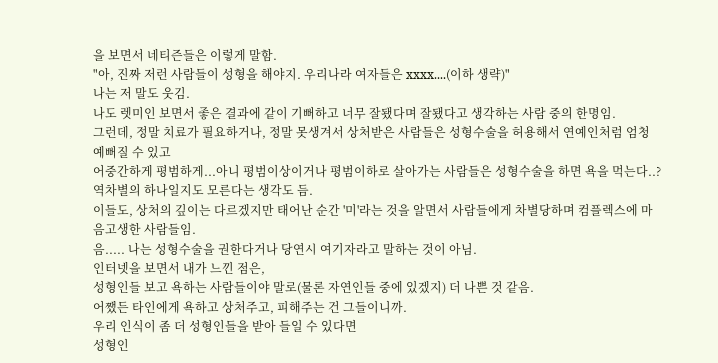을 보면서 네티즌들은 이렇게 말함.
"아, 진짜 저런 사람들이 성형을 해야지. 우리나라 여자들은 xxxx....(이하 생략)"
나는 저 말도 웃김.
나도 렛미인 보면서 좋은 결과에 같이 기뻐하고 너무 잘됐다며 잘됐다고 생각하는 사람 중의 한명임.
그런데, 정말 치료가 필요하거나, 정말 못생겨서 상처받은 사람들은 성형수술을 허용해서 연예인처럼 엄청 예뻐질 수 있고
어중간하게 평범하게...아니 평범이상이거나 평범이하로 살아가는 사람들은 성형수술을 하면 욕을 먹는다..?
역차별의 하나일지도 모른다는 생각도 듬.
이들도, 상처의 깊이는 다르겠지만 태어난 순간 '미'라는 것을 알면서 사람들에게 차별당하며 컴플렉스에 마음고생한 사람들임.
음..... 나는 성형수술을 권한다거나 당연시 여기자라고 말하는 것이 아님.
인터넷을 보면서 내가 느낀 점은,
성형인들 보고 욕하는 사람들이야 말로(물론 자연인들 중에 있겠지) 더 나쁜 것 같음.
어쨌든 타인에게 욕하고 상처주고, 피해주는 건 그들이니까.
우리 인식이 좀 더 성형인들을 받아 들일 수 있다면
성형인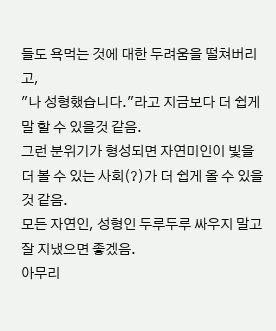들도 욕먹는 것에 대한 두려움을 떨쳐버리고,
"나 성형했습니다."라고 지금보다 더 쉽게 말 할 수 있을것 같음.
그런 분위기가 형성되면 자연미인이 빛을 더 볼 수 있는 사회(?)가 더 쉽게 올 수 있을 것 같음.
모든 자연인, 성형인 두루두루 싸우지 말고 잘 지냈으면 좋겠음.
아무리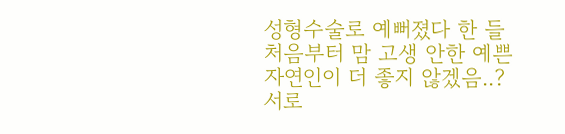성형수술로 예뻐졌다 한 들 처음부터 맘 고생 안한 예쁜 자연인이 더 좋지 않겠음..?
서로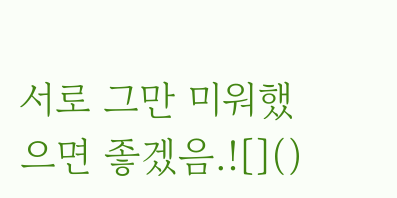서로 그만 미워했으면 좋겠음.![]()